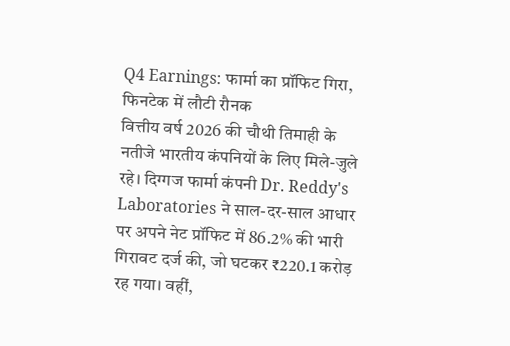Q4 Earnings: फार्मा का प्रॉफिट गिरा, फिनटेक में लौटी रौनक
वित्तीय वर्ष 2026 की चौथी तिमाही के नतीजे भारतीय कंपनियों के लिए मिले-जुले रहे। दिग्गज फार्मा कंपनी Dr. Reddy's Laboratories ने साल-दर-साल आधार पर अपने नेट प्रॉफिट में 86.2% की भारी गिरावट दर्ज की, जो घटकर ₹220.1 करोड़ रह गया। वहीं,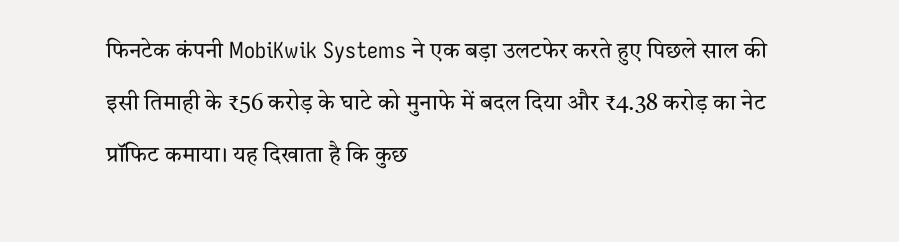फिनटेक कंपनी MobiKwik Systems ने एक बड़ा उलटफेर करते हुए पिछले साल की इसी तिमाही के ₹56 करोड़ के घाटे को मुनाफे में बदल दिया और ₹4.38 करोड़ का नेट प्रॉफिट कमाया। यह दिखाता है कि कुछ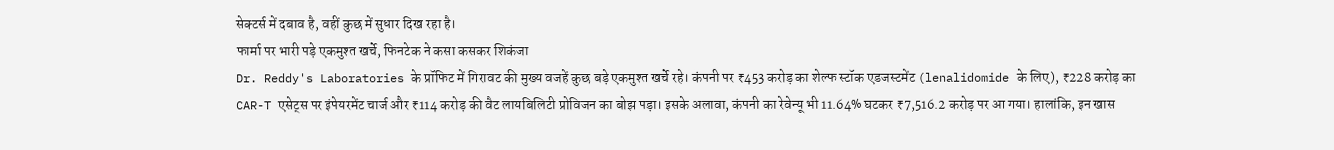सेक्टर्स में दबाव है, वहीं कुछ में सुधार दिख रहा है।
फार्मा पर भारी पड़े एकमुश्त खर्चे, फिनटेक ने कसा कसकर शिकंजा
Dr. Reddy's Laboratories के प्रॉफिट में गिरावट की मुख्य वजहें कुछ बड़े एकमुश्त खर्चे रहे। कंपनी पर ₹453 करोड़ का शेल्फ स्टॉक एडजस्टमेंट (lenalidomide के लिए), ₹228 करोड़ का CAR-T एसेट्स पर इंपेयरमेंट चार्ज और ₹114 करोड़ की वैट लायबिलिटी प्रोविजन का बोझ पड़ा। इसके अलावा, कंपनी का रेवेन्यू भी 11.64% घटकर ₹7,516.2 करोड़ पर आ गया। हालांकि, इन खास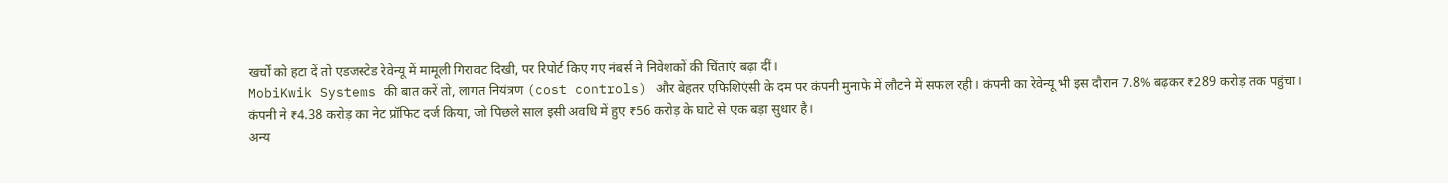खर्चों को हटा दें तो एडजस्टेड रेवेन्यू में मामूली गिरावट दिखी, पर रिपोर्ट किए गए नंबर्स ने निवेशकों की चिंताएं बढ़ा दीं।
MobiKwik Systems की बात करें तो, लागत नियंत्रण (cost controls) और बेहतर एफिशिएंसी के दम पर कंपनी मुनाफे में लौटने में सफल रही। कंपनी का रेवेन्यू भी इस दौरान 7.8% बढ़कर ₹289 करोड़ तक पहुंचा। कंपनी ने ₹4.38 करोड़ का नेट प्रॉफिट दर्ज किया, जो पिछले साल इसी अवधि में हुए ₹56 करोड़ के घाटे से एक बड़ा सुधार है।
अन्य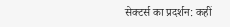सेक्टर्स का प्रदर्शन: कहीं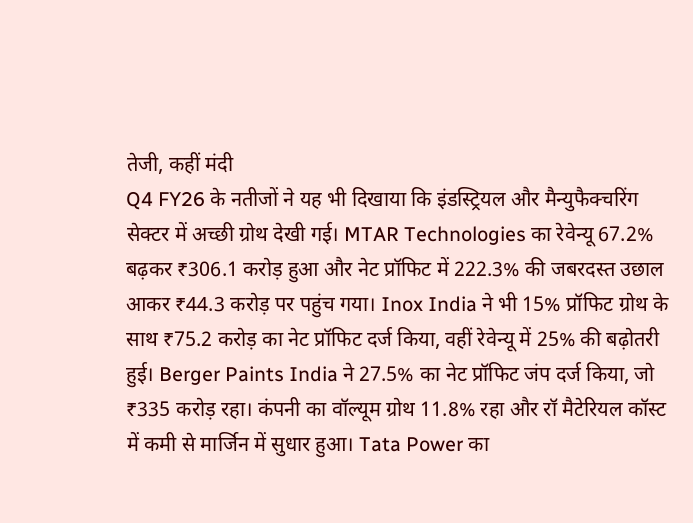तेजी, कहीं मंदी
Q4 FY26 के नतीजों ने यह भी दिखाया कि इंडस्ट्रियल और मैन्युफैक्चरिंग सेक्टर में अच्छी ग्रोथ देखी गई। MTAR Technologies का रेवेन्यू 67.2% बढ़कर ₹306.1 करोड़ हुआ और नेट प्रॉफिट में 222.3% की जबरदस्त उछाल आकर ₹44.3 करोड़ पर पहुंच गया। Inox India ने भी 15% प्रॉफिट ग्रोथ के साथ ₹75.2 करोड़ का नेट प्रॉफिट दर्ज किया, वहीं रेवेन्यू में 25% की बढ़ोतरी हुई। Berger Paints India ने 27.5% का नेट प्रॉफिट जंप दर्ज किया, जो ₹335 करोड़ रहा। कंपनी का वॉल्यूम ग्रोथ 11.8% रहा और रॉ मैटेरियल कॉस्ट में कमी से मार्जिन में सुधार हुआ। Tata Power का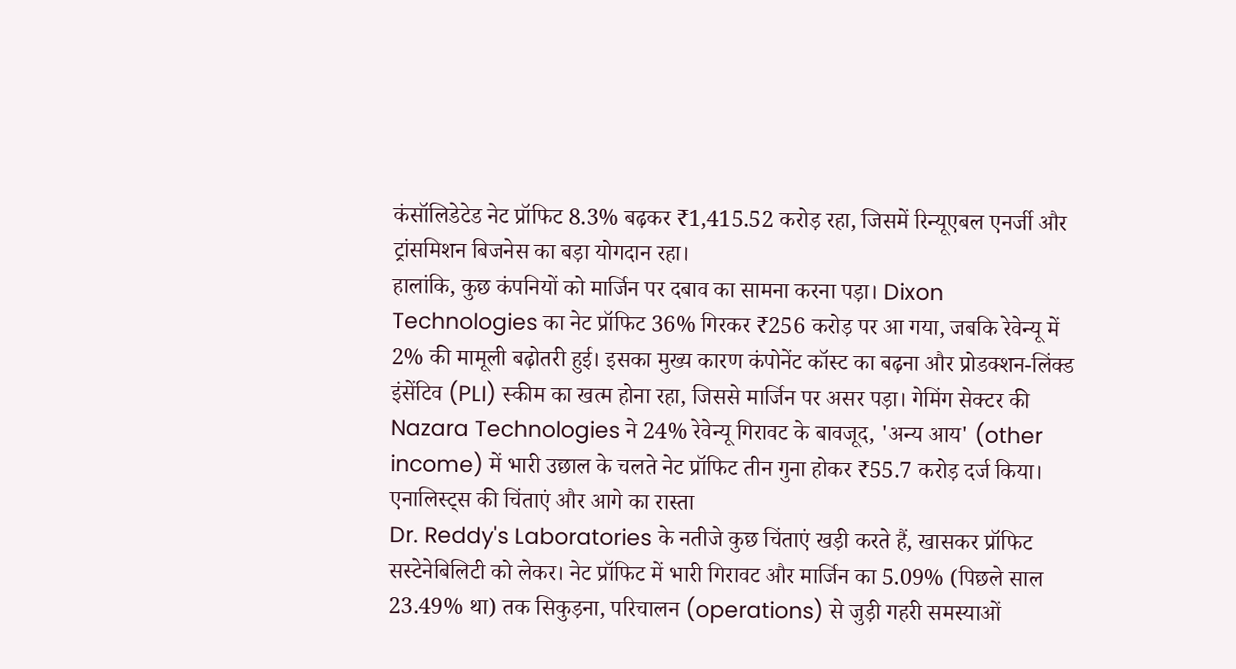कंसॉलिडेटेड नेट प्रॉफिट 8.3% बढ़कर ₹1,415.52 करोड़ रहा, जिसमें रिन्यूएबल एनर्जी और ट्रांसमिशन बिजनेस का बड़ा योगदान रहा।
हालांकि, कुछ कंपनियों को मार्जिन पर दबाव का सामना करना पड़ा। Dixon Technologies का नेट प्रॉफिट 36% गिरकर ₹256 करोड़ पर आ गया, जबकि रेवेन्यू में 2% की मामूली बढ़ोतरी हुई। इसका मुख्य कारण कंपोनेंट कॉस्ट का बढ़ना और प्रोडक्शन-लिंक्ड इंसेंटिव (PLI) स्कीम का खत्म होना रहा, जिससे मार्जिन पर असर पड़ा। गेमिंग सेक्टर की Nazara Technologies ने 24% रेवेन्यू गिरावट के बावजूद, 'अन्य आय' (other income) में भारी उछाल के चलते नेट प्रॉफिट तीन गुना होकर ₹55.7 करोड़ दर्ज किया।
एनालिस्ट्स की चिंताएं और आगे का रास्ता
Dr. Reddy's Laboratories के नतीजे कुछ चिंताएं खड़ी करते हैं, खासकर प्रॉफिट सस्टेनेबिलिटी को लेकर। नेट प्रॉफिट में भारी गिरावट और मार्जिन का 5.09% (पिछले साल 23.49% था) तक सिकुड़ना, परिचालन (operations) से जुड़ी गहरी समस्याओं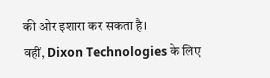की ओर इशारा कर सकता है।
वहीं, Dixon Technologies के लिए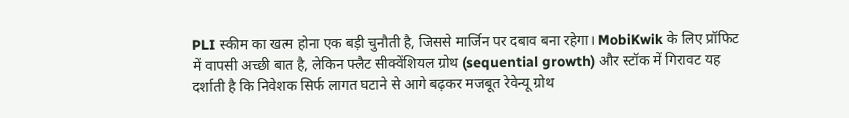PLI स्कीम का खत्म होना एक बड़ी चुनौती है, जिससे मार्जिन पर दबाव बना रहेगा। MobiKwik के लिए प्रॉफिट में वापसी अच्छी बात है, लेकिन फ्लैट सीक्वेंशियल ग्रोथ (sequential growth) और स्टॉक में गिरावट यह दर्शाती है कि निवेशक सिर्फ लागत घटाने से आगे बढ़कर मजबूत रेवेन्यू ग्रोथ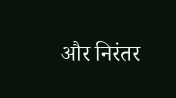और निरंतर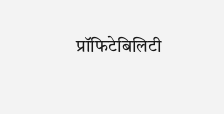प्रॉफिटेबिलिटी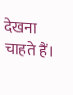देखना चाहते हैं।